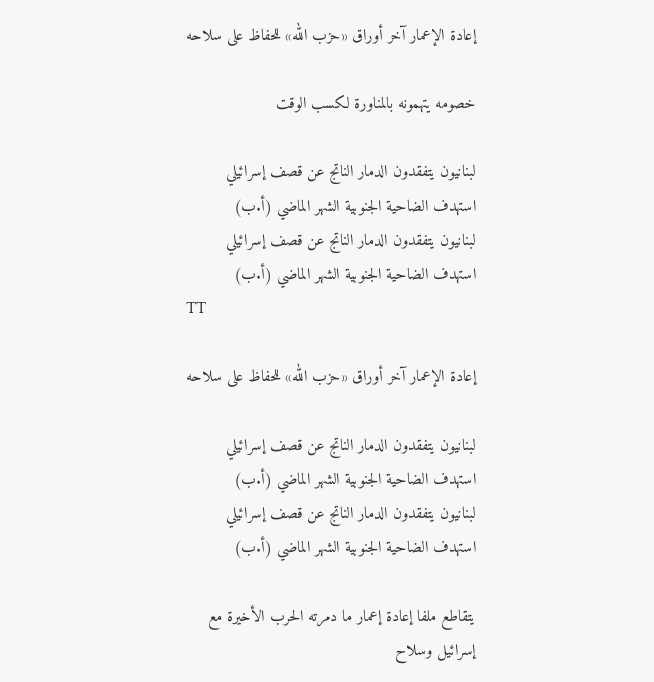إعادة الإعمار آخر أوراق «حزب الله» للحفاظ على سلاحه

خصومه يتهمونه بالمناورة لكسب الوقت

لبنانيون يتفقدون الدمار الناتج عن قصف إسرائيلي استهدف الضاحية الجنوبية الشهر الماضي (أ.ب)
لبنانيون يتفقدون الدمار الناتج عن قصف إسرائيلي استهدف الضاحية الجنوبية الشهر الماضي (أ.ب)
TT

إعادة الإعمار آخر أوراق «حزب الله» للحفاظ على سلاحه

لبنانيون يتفقدون الدمار الناتج عن قصف إسرائيلي استهدف الضاحية الجنوبية الشهر الماضي (أ.ب)
لبنانيون يتفقدون الدمار الناتج عن قصف إسرائيلي استهدف الضاحية الجنوبية الشهر الماضي (أ.ب)

يتقاطع ملفا إعادة إعمار ما دمرته الحرب الأخيرة مع إسرائيل وسلاح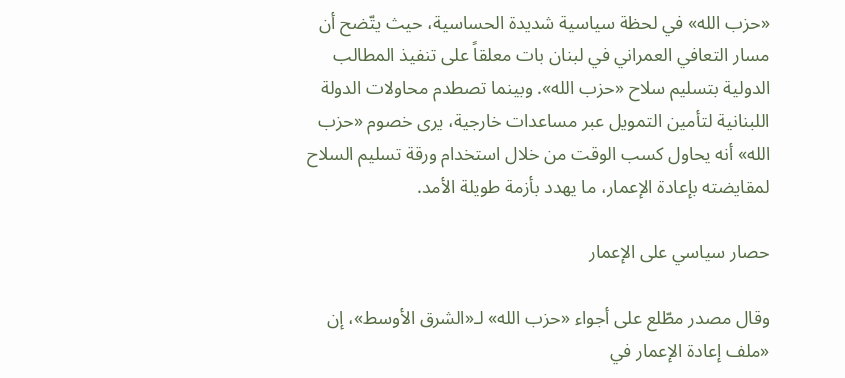«حزب الله» في لحظة سياسية شديدة الحساسية، حيث يتّضح أن مسار التعافي العمراني في لبنان بات معلقاً على تنفيذ المطالب الدولية بتسليم سلاح «حزب الله». وبينما تصطدم محاولات الدولة اللبنانية لتأمين التمويل عبر مساعدات خارجية، يرى خصوم «حزب الله» أنه يحاول كسب الوقت من خلال استخدام ورقة تسليم السلاح لمقايضته بإعادة الإعمار، ما يهدد بأزمة طويلة الأمد.

حصار سياسي على الإعمار

وقال مصدر مطّلع على أجواء «حزب الله» لـ«الشرق الأوسط»، إن «ملف إعادة الإعمار في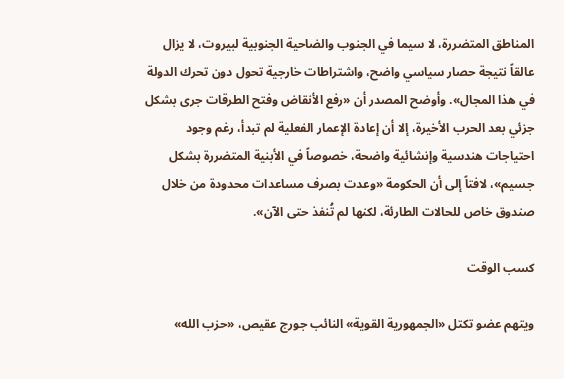المناطق المتضررة، لا سيما في الجنوب والضاحية الجنوبية لبيروت، لا يزال عالقاً نتيجة حصار سياسي واضح، واشتراطات خارجية تحول دون تحرك الدولة في هذا المجال». وأوضح المصدر أن «رفع الأنقاض وفتح الطرقات جرى بشكل جزئي بعد الحرب الأخيرة، إلا أن إعادة الإعمار الفعلية لم تبدأ، رغم وجود احتياجات هندسية وإنشائية واضحة، خصوصاً في الأبنية المتضررة بشكل جسيم»، لافتاً إلى أن الحكومة «وعدت بصرف مساعدات محدودة من خلال صندوق خاص للحالات الطارئة، لكنها لم تُنفذ حتى الآن».

كسب الوقت

ويتهم عضو تكتل «الجمهورية القوية» النائب جورج عقيص، «حزب الله»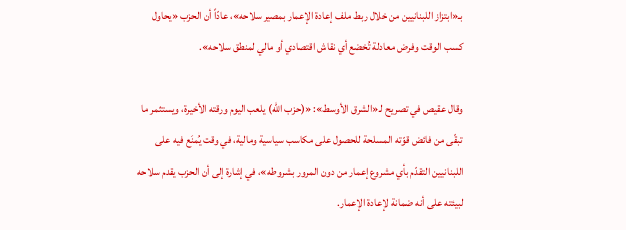بـ«ابتزاز اللبنانيين من خلال ربط ملف إعادة الإعمار بمصير سلاحه»، عادّاً أن الحزب «يحاول كسب الوقت وفرض معادلة تُخضع أي نقاش اقتصادي أو مالي لمنطق سلاحه».

وقال عقيص في تصريح لـ«الشرق الأوسط»: «(حزب الله) يلعب اليوم ورقته الأخيرة، ويستثمر ما تبقّى من فائض قوّته المسلحة للحصول على مكاسب سياسية ومالية، في وقت يُمنَع فيه على اللبنانيين التقدّم بأي مشروع إعمار من دون المرور بشروطه»، في إشارة إلى أن الحزب يقدم سلاحه لبيئته على أنه ضمانة لإعادة الإعمار.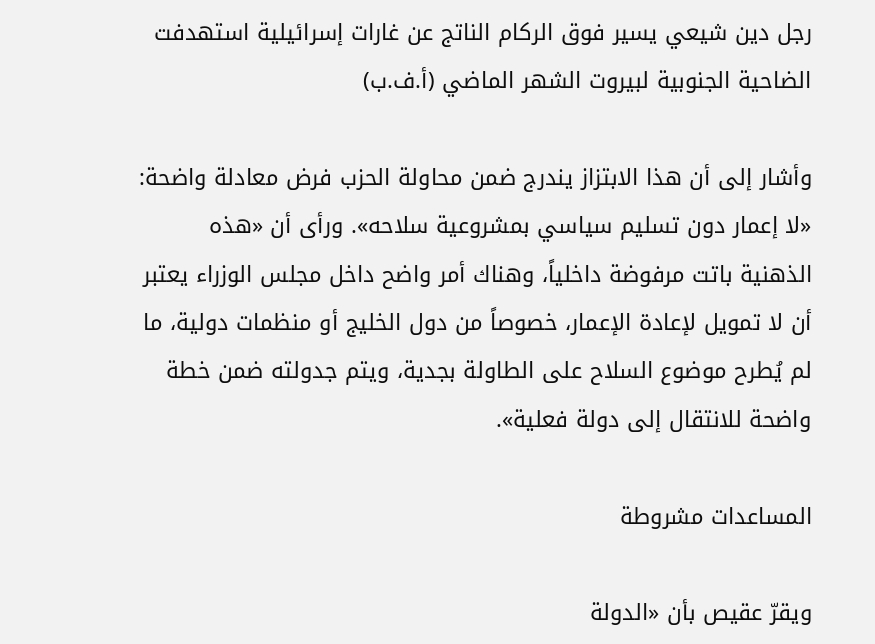رجل دين شيعي يسير فوق الركام الناتج عن غارات إسرائيلية استهدفت الضاحية الجنوبية لبيروت الشهر الماضي (أ.ف.ب)

وأشار إلى أن هذا الابتزاز يندرج ضمن محاولة الحزب فرض معادلة واضحة: «لا إعمار دون تسليم سياسي بمشروعية سلاحه». ورأى أن «هذه الذهنية باتت مرفوضة داخلياً، وهناك أمر واضح داخل مجلس الوزراء يعتبر أن لا تمويل لإعادة الإعمار، خصوصاً من دول الخليج أو منظمات دولية، ما لم يُطرح موضوع السلاح على الطاولة بجدية، ويتم جدولته ضمن خطة واضحة للانتقال إلى دولة فعلية».

المساعدات مشروطة

ويقرّ عقيص بأن «الدولة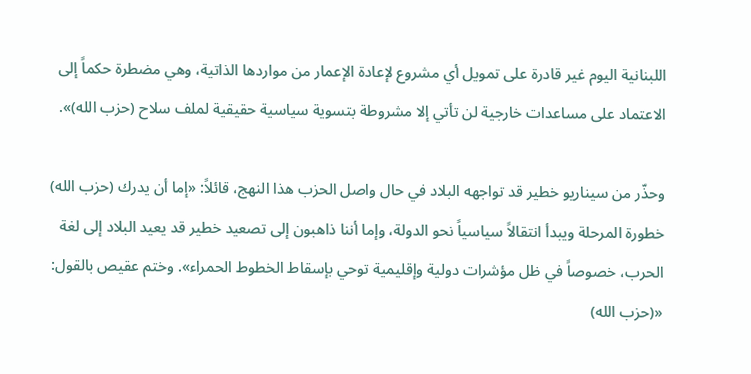اللبنانية اليوم غير قادرة على تمويل أي مشروع لإعادة الإعمار من مواردها الذاتية، وهي مضطرة حكماً إلى الاعتماد على مساعدات خارجية لن تأتي إلا مشروطة بتسوية سياسية حقيقية لملف سلاح (حزب الله)».

وحذّر من سيناريو خطير قد تواجهه البلاد في حال واصل الحزب هذا النهج، قائلاً: «إما أن يدرك (حزب الله) خطورة المرحلة ويبدأ انتقالاً سياسياً نحو الدولة، وإما أننا ذاهبون إلى تصعيد خطير قد يعيد البلاد إلى لغة الحرب، خصوصاً في ظل مؤشرات دولية وإقليمية توحي بإسقاط الخطوط الحمراء». وختم عقيص بالقول: «(حزب الله)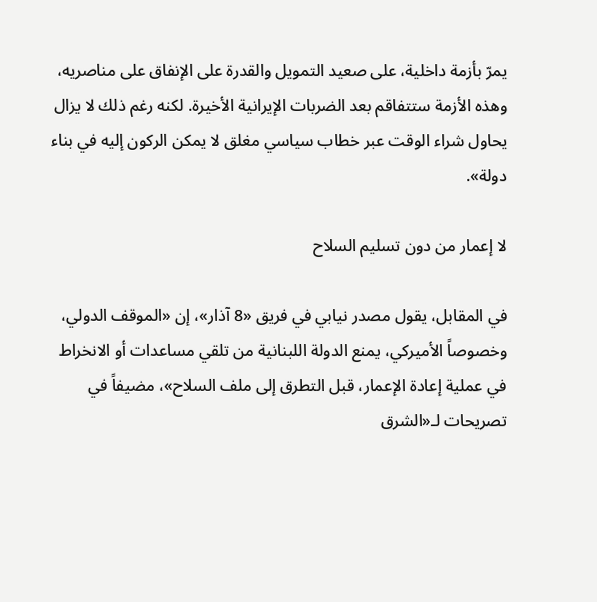يمرّ بأزمة داخلية، على صعيد التمويل والقدرة على الإنفاق على مناصريه، وهذه الأزمة ستتفاقم بعد الضربات الإيرانية الأخيرة. لكنه رغم ذلك لا يزال يحاول شراء الوقت عبر خطاب سياسي مغلق لا يمكن الركون إليه في بناء دولة».

لا إعمار من دون تسليم السلاح

في المقابل، يقول مصدر نيابي في فريق «8 آذار»، إن «الموقف الدولي، وخصوصاً الأميركي، يمنع الدولة اللبنانية من تلقي مساعدات أو الانخراط في عملية إعادة الإعمار، قبل التطرق إلى ملف السلاح»، مضيفاً في تصريحات لـ«الشرق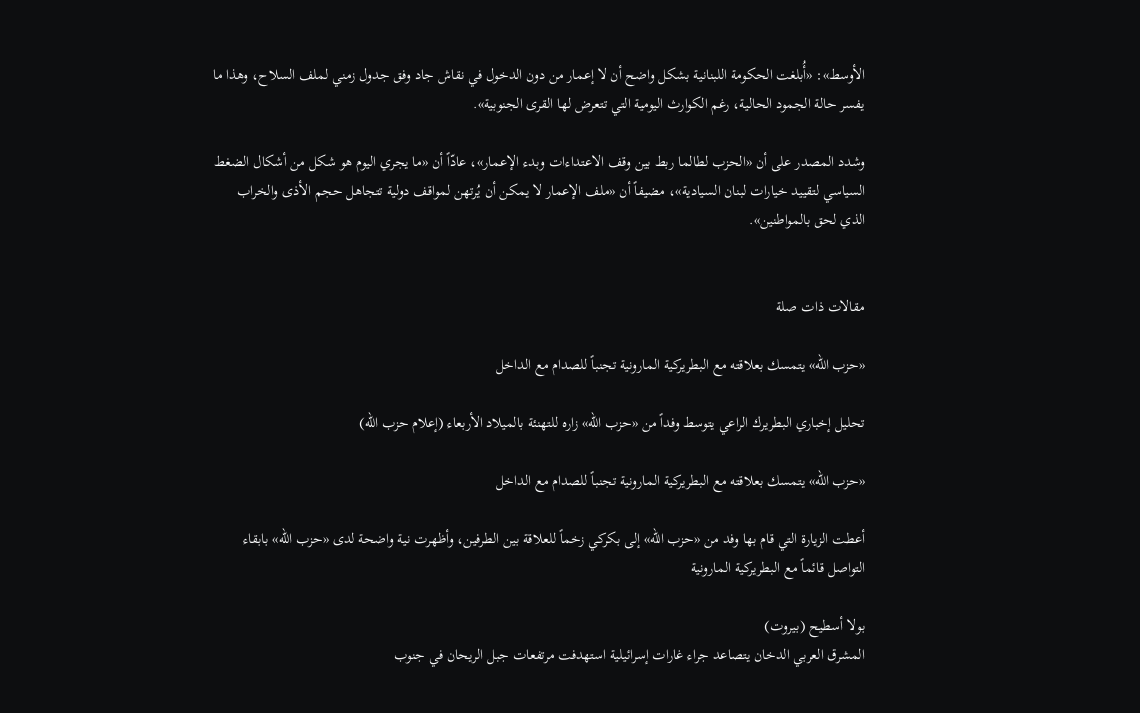الأوسط»: «أُبلغت الحكومة اللبنانية بشكل واضح أن لا إعمار من دون الدخول في نقاش جاد وفق جدول زمني لملف السلاح، وهذا ما يفسر حالة الجمود الحالية، رغم الكوارث اليومية التي تتعرض لها القرى الجنوبية».

وشدد المصدر على أن «الحزب لطالما ربط بين وقف الاعتداءات وبدء الإعمار»، عادّاً أن «ما يجري اليوم هو شكل من أشكال الضغط السياسي لتقييد خيارات لبنان السيادية»، مضيفاً أن «ملف الإعمار لا يمكن أن يُرتهن لمواقف دولية تتجاهل حجم الأذى والخراب الذي لحق بالمواطنين».


مقالات ذات صلة

«حزب الله» يتمسك بعلاقته مع البطريركية المارونية تجنباً للصدام مع الداخل

تحليل إخباري البطريرك الراعي يتوسط وفداً من «حزب الله» زاره للتهنئة بالميلاد الأربعاء (إعلام حزب الله)

«حزب الله» يتمسك بعلاقته مع البطريركية المارونية تجنباً للصدام مع الداخل

أعطت الزيارة التي قام بها وفد من «حزب الله» إلى بكركي زخماً للعلاقة بين الطرفين، وأظهرت نية واضحة لدى «حزب الله» بابقاء التواصل قائماً مع البطريركية المارونية

بولا أسطيح (بيروت)
المشرق العربي الدخان يتصاعد جراء غارات إسرائيلية استهدفت مرتفعات جبل الريحان في جنوب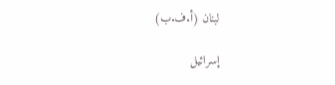لبنان (أ.ف.ب)

إسرائيل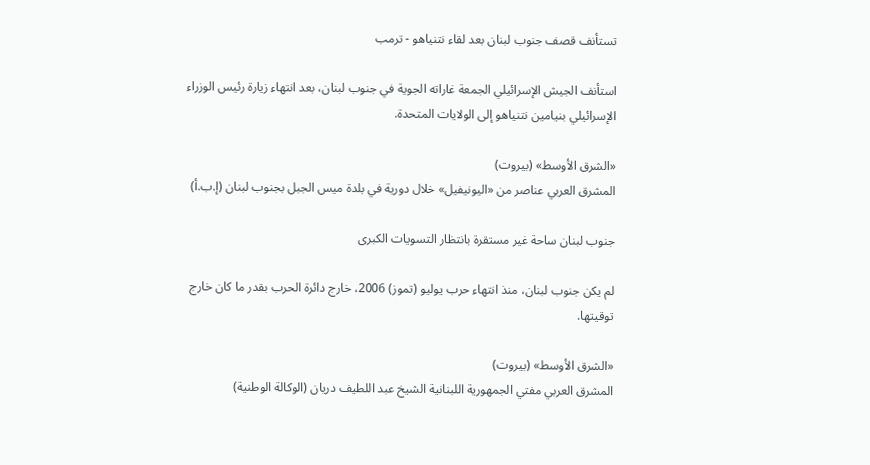تستأنف قصف جنوب لبنان بعد لقاء نتنياهو - ترمب

استأنف الجيش الإسرائيلي الجمعة غاراته الجوية في جنوب لبنان، بعد انتهاء زيارة رئيس الوزراء الإسرائيلي بنيامين نتنياهو إلى الولايات المتحدة.

«الشرق الأوسط» (بيروت)
المشرق العربي عناصر من «اليونيفيل» خلال دورية في بلدة ميس الجبل بجنوب لبنان (إ.ب.أ)

جنوب لبنان ساحة غير مستقرة بانتظار التسويات الكبرى

لم يكن جنوب لبنان، منذ انتهاء حرب يوليو (تموز) 2006، خارج دائرة الحرب بقدر ما كان خارج توقيتها.

«الشرق الأوسط» (بيروت)
المشرق العربي مفتي الجمهورية اللبنانية الشيخ عبد اللطيف دريان (الوكالة الوطنية)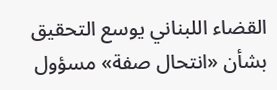القضاء اللبناني يوسع التحقيق بشأن «انتحال صفة» مسؤول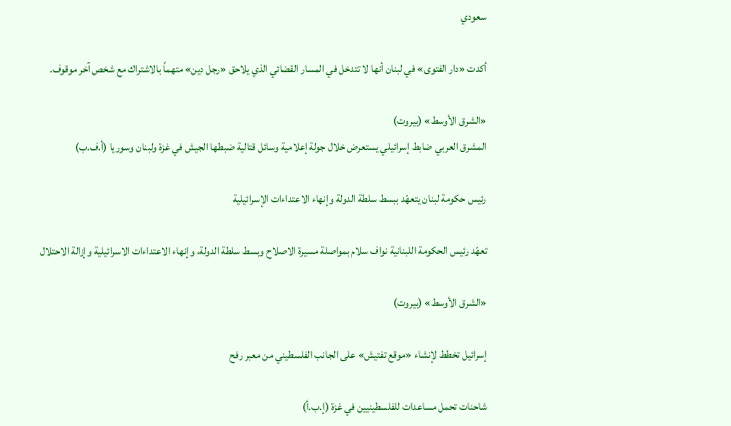سعودي

أكدت «دار الفتوى» في لبنان أنها لا تتدخل في المسار القضائي الذي يلاحق «رجل دين» متهماً بالاشتراك مع شخص آخر موقوف.

«الشرق الأوسط» (بيروت)
المشرق العربي ضابط إسرائيلي يستعرض خلال جولة إعلامية وسائل قتالية ضبطها الجيش في غزة ولبنان وسوريا (أ.ف.ب)

رئيس حكومة لبنان يتعهّد ببسط سلطة الدولة وإنهاء الاعتداءات الإسرائيلية

تعهّد رئيس الحكومة اللبنانية نواف سلام بمواصلة مسيرة الاصلاح وبسط سلطة الدولة، وإنهاء الاعتداءات الاسرائيلية وإزالة الاحتلال

«الشرق الأوسط» (بيروت)

إسرائيل تخطط لإنشاء «موقع تفتيش» على الجانب الفلسطيني من معبر رفح

شاحنات تحمل مساعدات للفلسطينيين في غزة (إ.ب.أ)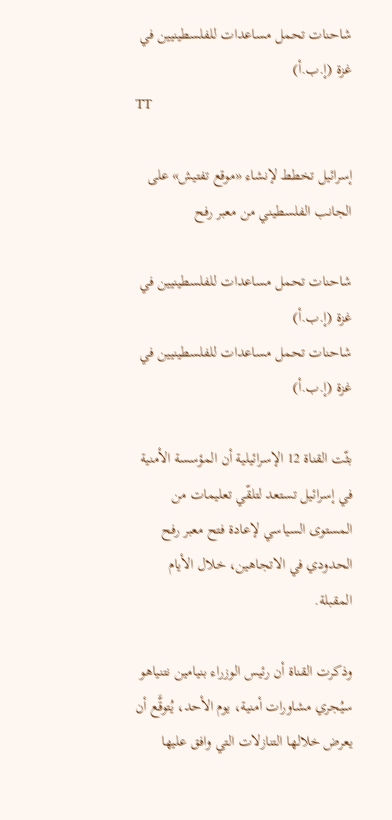شاحنات تحمل مساعدات للفلسطينيين في غزة (إ.ب.أ)
TT

إسرائيل تخطط لإنشاء «موقع تفتيش» على الجانب الفلسطيني من معبر رفح

شاحنات تحمل مساعدات للفلسطينيين في غزة (إ.ب.أ)
شاحنات تحمل مساعدات للفلسطينيين في غزة (إ.ب.أ)

بثّت القناة 12 الإسرائيلية أن المؤسسة الأمنية في إسرائيل تستعد لتلقّي تعليمات من المستوى السياسي لإعادة فتح معبر رفح الحدودي في الاتجاهين، خلال الأيام المقبلة.

وذكرت القناة أن رئيس الوزراء بنيامين نتنياهو سيُجري مشاورات أمنية، يوم الأحد، يُتوقَّع أن يعرض خلالها التنازلات التي وافق عليها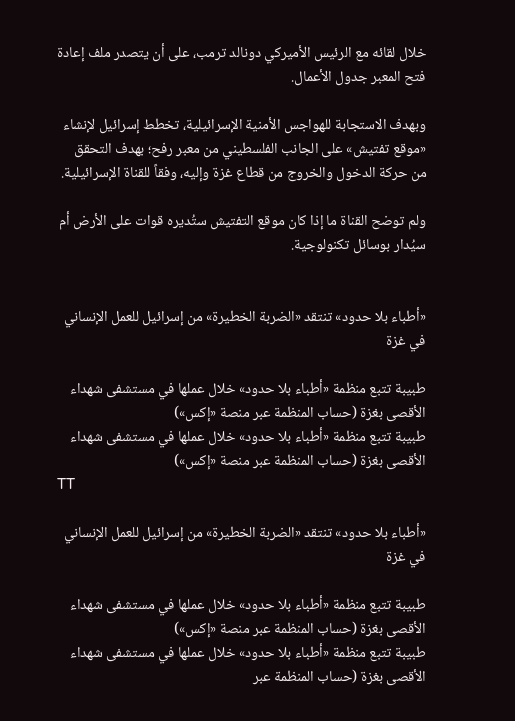خلال لقائه مع الرئيس الأميركي دونالد ترمب، على أن يتصدر ملف إعادة فتح المعبر جدول الأعمال.

وبهدف الاستجابة للهواجس الأمنية الإسرائيلية، تخطط إسرائيل لإنشاء «موقع تفتيش» على الجانب الفلسطيني من معبر رفح؛ بهدف التحقق من حركة الدخول والخروج من قطاع غزة وإليه، وفقاً للقناة الإسرائيلية.

ولم توضح القناة ما إذا كان موقع التفتيش ستُديره قوات على الأرض أم سيُدار بوسائل تكنولوجية.


«أطباء بلا حدود» تنتقد «الضربة الخطيرة» من إسرائيل للعمل الإنساني في غزة

طبيبة تتبع منظمة «أطباء بلا حدود» خلال عملها في مستشفى شهداء الأقصى بغزة (حساب المنظمة عبر منصة «إكس»)
طبيبة تتبع منظمة «أطباء بلا حدود» خلال عملها في مستشفى شهداء الأقصى بغزة (حساب المنظمة عبر منصة «إكس»)
TT

«أطباء بلا حدود» تنتقد «الضربة الخطيرة» من إسرائيل للعمل الإنساني في غزة

طبيبة تتبع منظمة «أطباء بلا حدود» خلال عملها في مستشفى شهداء الأقصى بغزة (حساب المنظمة عبر منصة «إكس»)
طبيبة تتبع منظمة «أطباء بلا حدود» خلال عملها في مستشفى شهداء الأقصى بغزة (حساب المنظمة عبر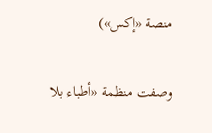منصة «إكس»)

وصفت منظمة «أطباء بلا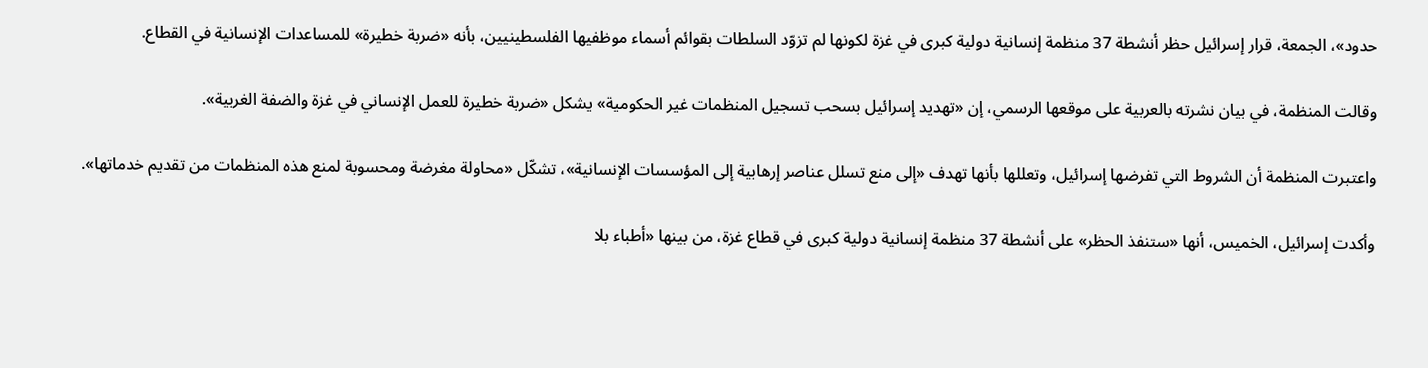حدود»، الجمعة، قرار إسرائيل حظر أنشطة 37 منظمة إنسانية دولية كبرى في غزة لكونها لم تزوّد السلطات بقوائم أسماء موظفيها الفلسطينيين، بأنه «ضربة خطيرة» للمساعدات الإنسانية في القطاع.

وقالت المنظمة، في بيان نشرته بالعربية على موقعها الرسمي، إن «تهديد إسرائيل بسحب تسجيل المنظمات غير الحكومية» يشكل «ضربة خطيرة للعمل الإنساني في غزة والضفة الغربية».

واعتبرت المنظمة أن الشروط التي تفرضها إسرائيل، وتعللها بأنها تهدف «إلى منع تسلل عناصر إرهابية إلى المؤسسات الإنسانية»، تشكّل «محاولة مغرضة ومحسوبة لمنع هذه المنظمات من تقديم خدماتها».

وأكدت إسرائيل، الخميس، أنها «ستنفذ الحظر» على أنشطة 37 منظمة إنسانية دولية كبرى في قطاع غزة، من بينها «أطباء بلا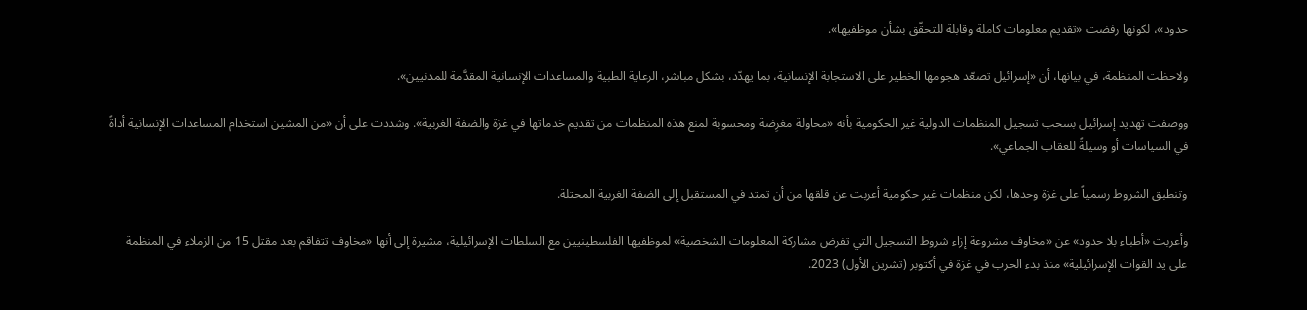حدود»، لكونها رفضت «تقديم معلومات كاملة وقابلة للتحقّق بشأن موظفيها».

ولاحظت المنظمة، في بيانها، أن «إسرائيل تصعّد هجومها الخطير على الاستجابة الإنسانية، بما يهدّد، بشكل مباشر، الرعاية الطبية والمساعدات الإنسانية المقدَّمة للمدنيين».

ووصفت تهديد إسرائيل بسحب تسجيل المنظمات الدولية غير الحكومية بأنه «محاولة مغرِضة ومحسوبة لمنع هذه المنظمات من تقديم خدماتها في غزة والضفة الغربية». وشددت على أن «من المشين استخدام المساعدات الإنسانية أداةً في السياسات أو وسيلةً للعقاب الجماعي».

وتنطبق الشروط رسمياً على غزة وحدها، لكن منظمات غير حكومية أعربت عن قلقها من أن تمتد في المستقبل إلى الضفة الغربية المحتلة.

وأعربت «أطباء بلا حدود» عن «مخاوف مشروعة إزاء شروط التسجيل التي تفرض مشاركة المعلومات الشخصية» لموظفيها الفلسطينيين مع السلطات الإسرائيلية، مشيرة إلى أنها «مخاوف تتفاقم بعد مقتل 15 من الزملاء في المنظمة على يد القوات الإسرائيلية» منذ بدء الحرب في غزة في أكتوبر (تشرين الأول) 2023.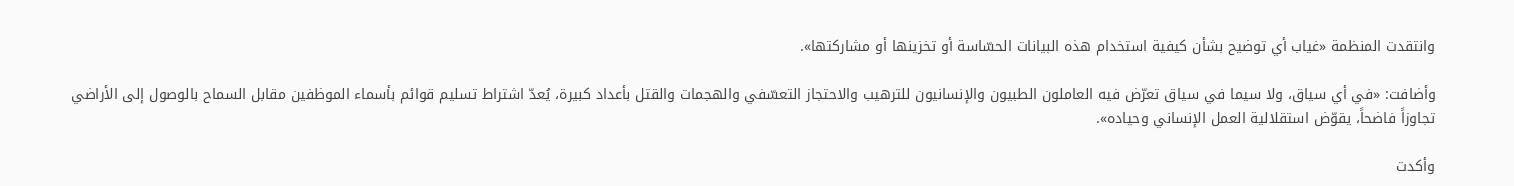وانتقدت المنظمة «غياب أي توضيح بشأن كيفية استخدام هذه البيانات الحسّاسة أو تخزينها أو مشاركتها».

وأضافت: «في أي سياق، ولا سيما في سياق تعرّض فيه العاملون الطبيون والإنسانيون للترهيب والاحتجاز التعسّفي والهجمات والقتل بأعداد كبيرة، يُعدّ اشتراط تسليم قوائم بأسماء الموظفين مقابل السماح بالوصول إلى الأراضي تجاوزاً فاضحاً، يقوّض استقلالية العمل الإنساني وحياده».

وأكدت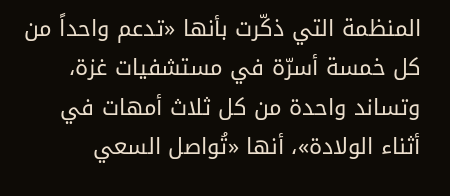المنظمة التي ذكّرت بأنها «تدعم واحداً من كل خمسة أسرّة في مستشفيات غزة، وتساند واحدة من كل ثلاث أمهات في أثناء الولادة»، أنها «تُواصل السعي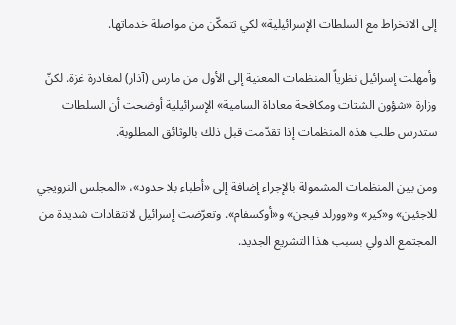إلى الانخراط مع السلطات الإسرائيلية» لكي تتمكّن من مواصلة خدماتها.

وأمهلت إسرائيل نظرياً المنظمات المعنية إلى الأول من مارس (آذار) لمغادرة غزة. لكنّ وزارة «شؤون الشتات ومكافحة معاداة السامية» الإسرائيلية أوضحت أن السلطات ستدرس طلب هذه المنظمات إذا تقدّمت قبل ذلك بالوثائق المطلوبة.

ومن بين المنظمات المشمولة بالإجراء إضافة إلى «أطباء بلا حدود»، «المجلس النرويجي للاجئين» و«كير» و«وورلد فيجن» و«أوكسفام». وتعرّضت إسرائيل لانتقادات شديدة من المجتمع الدولي بسبب هذا التشريع الجديد.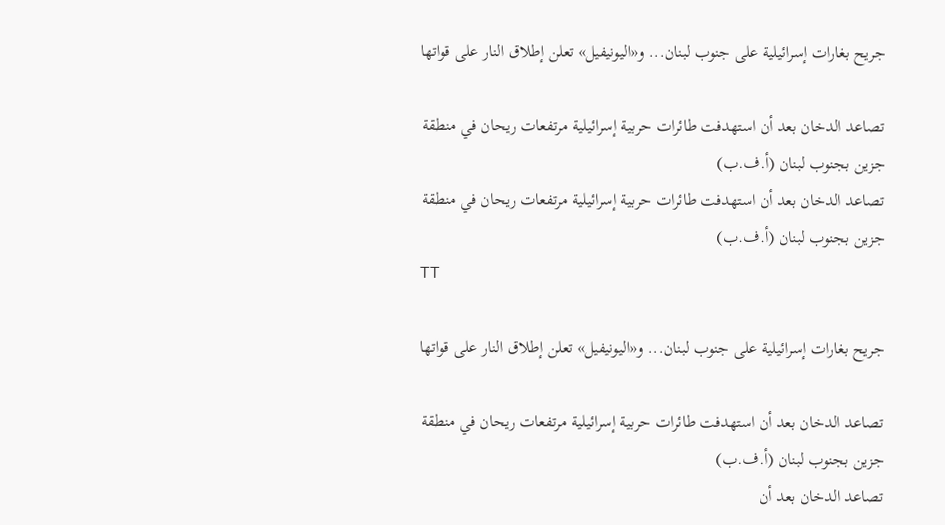جريح بغارات إسرائيلية على جنوب لبنان... و«اليونيفيل» تعلن إطلاق النار على قواتها

تصاعد الدخان بعد أن استهدفت طائرات حربية إسرائيلية مرتفعات ريحان في منطقة جزين بجنوب لبنان (أ.ف.ب)
تصاعد الدخان بعد أن استهدفت طائرات حربية إسرائيلية مرتفعات ريحان في منطقة جزين بجنوب لبنان (أ.ف.ب)
TT

جريح بغارات إسرائيلية على جنوب لبنان... و«اليونيفيل» تعلن إطلاق النار على قواتها

تصاعد الدخان بعد أن استهدفت طائرات حربية إسرائيلية مرتفعات ريحان في منطقة جزين بجنوب لبنان (أ.ف.ب)
تصاعد الدخان بعد أن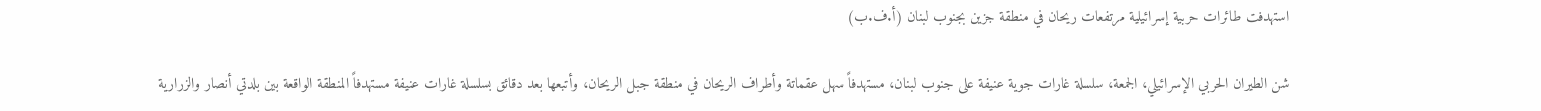استهدفت طائرات حربية إسرائيلية مرتفعات ريحان في منطقة جزين بجنوب لبنان (أ.ف.ب)

شن الطيران الحربي الإسرائيلي، الجمعة، سلسلة غارات جوية عنيفة على جنوب لبنان، مستهدفاً سهل عقماتة وأطراف الريحان في منطقة جبل الريحان، وأتبعها بعد دقائق بسلسلة غارات عنيفة مستهدفاً المنطقة الواقعة بين بلدتي أنصار والزرارية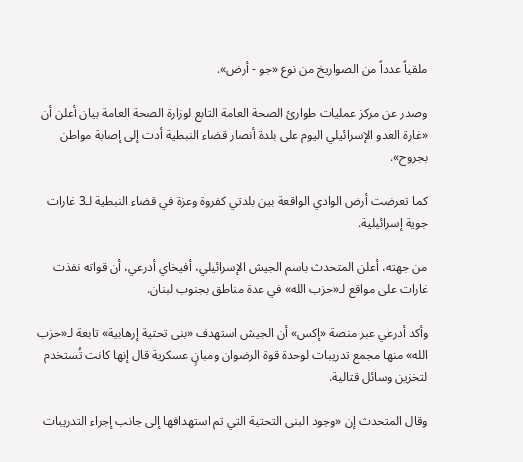ملقياً عدداً من الصواريخ من نوع «جو - أرض».

وصدر عن مركز عمليات طوارئ الصحة العامة التابع لوزارة الصحة العامة بيان أعلن أن «غارة العدو الإسرائيلي اليوم على بلدة أنصار قضاء النبطية أدت إلى إصابة مواطن بجروح».

كما تعرضت أرض الوادي الواقعة بين بلدتي كفروة وعزة في قضاء النبطية لـ3 غارات جوية إسرائيلية.

من جهته، أعلن المتحدث باسم الجيش الإسرائيلي، أفيخاي أدرعي، أن قواته نفذت غارات على مواقع لـ«حزب الله» في عدة مناطق بجنوب لبنان.

وأكد أدرعي عبر منصة «إكس» أن الجيش استهدف «بنى تحتية إرهابية» تابعة لـ«حزب الله» منها مجمع تدريبات لوحدة قوة الرضوان ومبانٍ عسكرية قال إنها كانت تُستخدم لتخزين وسائل قتالية.

وقال المتحدث إن «وجود البنى التحتية التي تم استهدافها إلى جانب إجراء التدريبات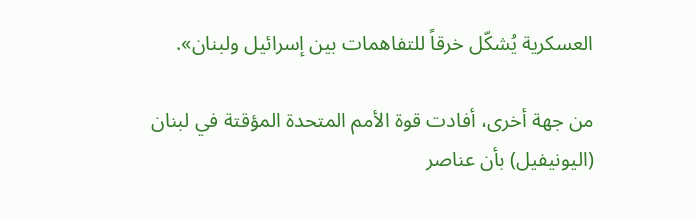العسكرية يُشكّل خرقاً للتفاهمات بين إسرائيل ولبنان».

من جهة أخرى، أفادت قوة الأمم المتحدة المؤقتة في لبنان (اليونيفيل) بأن عناصر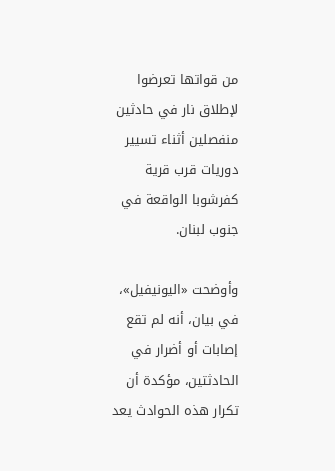من قواتها تعرضوا لإطلاق نار في حادثين منفصلين أثناء تسيير دوريات قرب قرية كفرشوبا الواقعة في جنوب لبنان.

وأوضحت «اليونيفيل»، في بيان، أنه لم تقع إصابات أو أضرار في الحادثتين، مؤكدة أن تكرار هذه الحوادث يعد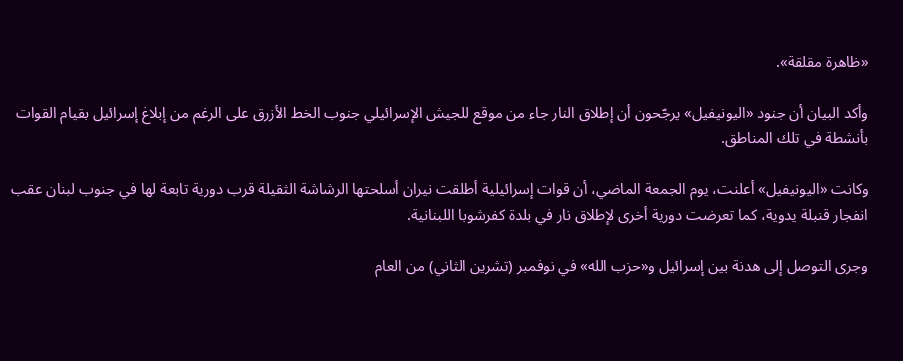«ظاهرة مقلقة».

وأكد البيان أن جنود «اليونيفيل» يرجّحون أن إطلاق النار جاء من موقع للجيش الإسرائيلي جنوب الخط الأزرق على الرغم من إبلاغ إسرائيل بقيام القوات بأنشطة في تلك المناطق.

وكانت «اليونيفيل» أعلنت، يوم الجمعة الماضي، أن قوات إسرائيلية أطلقت نيران أسلحتها الرشاشة الثقيلة قرب دورية تابعة لها في جنوب لبنان عقب انفجار قنبلة يدوية، كما تعرضت دورية أخرى لإطلاق نار في بلدة كفرشوبا اللبنانية.

وجرى التوصل إلى هدنة بين إسرائيل و«حزب الله» في نوفمبر (تشرين الثاني) من العام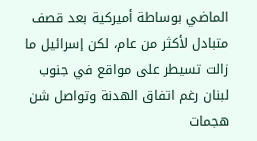الماضي بوساطة أميركية بعد قصف متبادل لأكثر من عام، لكن إسرائيل ما زالت تسيطر على مواقع في جنوب لبنان رغم اتفاق الهدنة وتواصل شن هجمات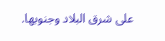على شرق البلاد وجنوبها.